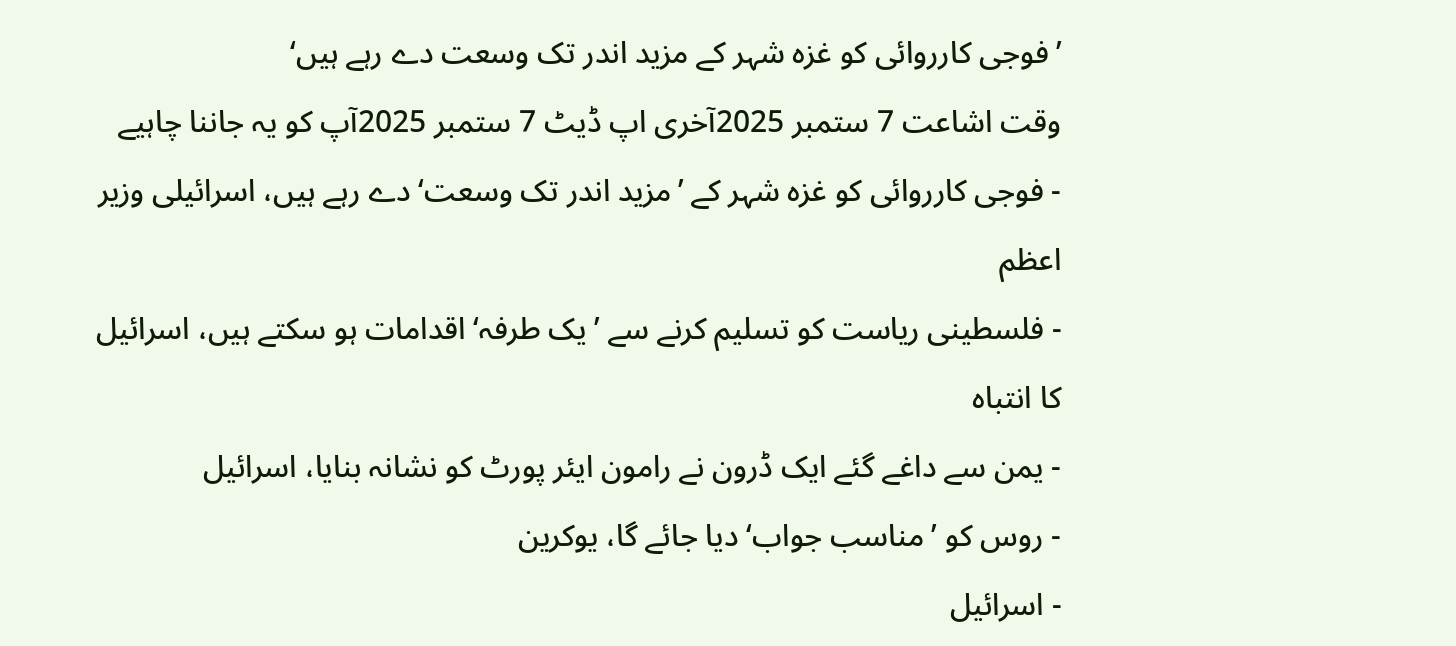’فوجی کارروائی کو غزہ شہر کے مزید اندر تک وسعت دے رہے ہیں‘
وقت اشاعت 7 ستمبر 2025آخری اپ ڈیٹ 7 ستمبر 2025آپ کو یہ جاننا چاہیے
- فوجی کارروائی کو غزہ شہر کے ’مزید اندر تک وسعت‘ دے رہے ہیں، اسرائیلی وزیر اعظم
- فلسطینی ریاست کو تسلیم کرنے سے ’یک طرفہ‘ اقدامات ہو سکتے ہیں، اسرائیل کا انتباہ
- یمن سے داغے گئے ایک ڈرون نے رامون ایئر پورٹ کو نشانہ بنایا، اسرائیل
- روس کو ’مناسب جواب‘ دیا جائے گا، یوکرین
- اسرائیل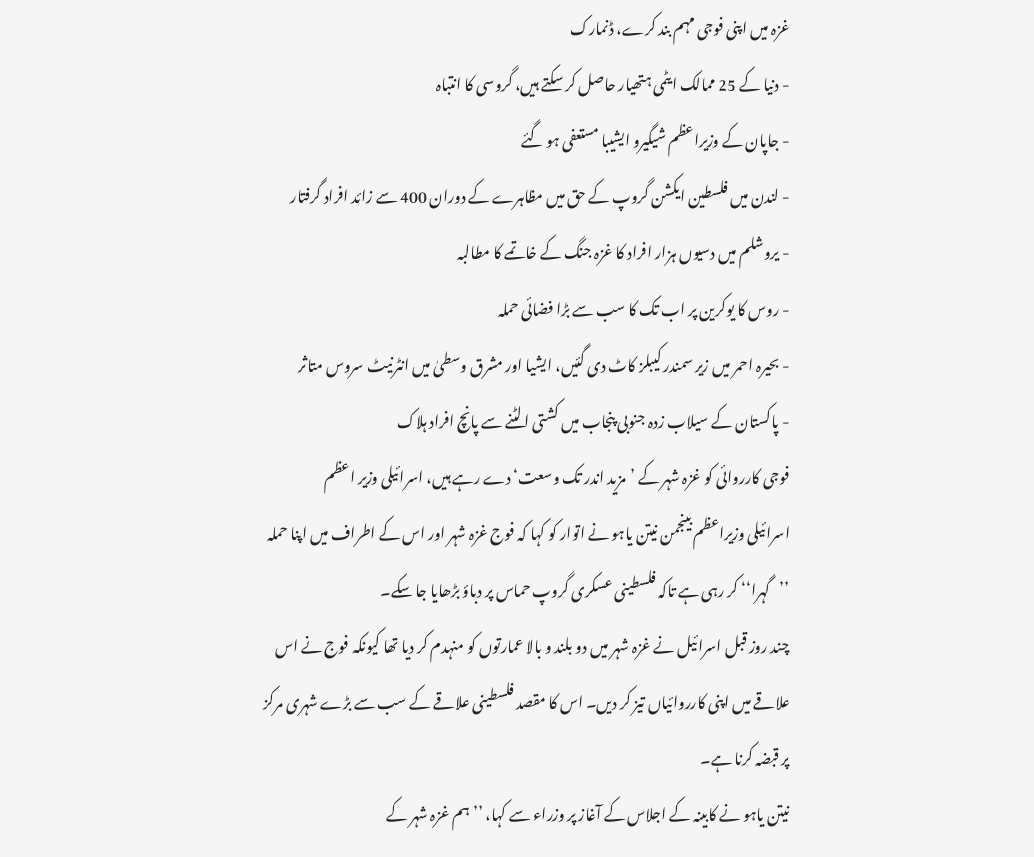غزہ میں اپنی فوجی مہم بند کرے، ڈنمارک
- دنیا کے 25 ممالک ایٹمی ہتھیار حاصل کر سکتے ہیں، گروسی کا انتباہ
- جاپان کے وزیراعظم شیگیرو ایشیبا مستعفی ہو گئے
- لندن میں فلسطین ایکشن گروپ کے حق میں مظاہرے کے دوران 400 سے زائد افراد گرفتار
- یروشلم میں دسیوں ہزار افراد کا غزہ جنگ کے خاتمے کا مطالبہ
- روس کا یوکرین پر اب تک کا سب سے بڑا فضائی حملہ
- بحیرہ احمر میں زیر سمندر کیبلز کاٹ دی گئیں، ایشیا اور مشرق وسطیٰ میں انٹرنیٹ سروس متاثر
- پاکستان کے سیلاب زدہ جنوبی پنجاب میں کشتی الٹنے سے پانچ افراد ہلاک
فوجی کارروائی کو غزہ شہر کے ’مزید اندر تک وسعت‘ دے رہے ہیں، اسرائیلی وزیر اعظم
اسرائیلی وزیراعظم بینجمن نیتن یاہو نے اتوار کو کہا کہ فوج غزہ شہر اور اس کے اطراف میں اپنا حملہ ’’گہرا‘‘ کر رہی ہے تاکہ فلسطینی عسکری گروپ حماس پر دباؤ بڑھایا جا سکے۔
چند روز قبل اسرائیل نے غزہ شہر میں دو بلند و بالا عمارتوں کو منہدم کر دیا تھا کیونکہ فوج نے اس علاقے میں اپنی کارروائیاں تیز کر دیں۔ اس کا مقصد فلسطینی علاقے کے سب سے بڑے شہری مرکز پر قبضہ کرنا ہے۔
نیتن یاہو نے کابینہ کے اجلاس کے آغاز پر وزراء سے کہا، ’’ہم غزہ شہر کے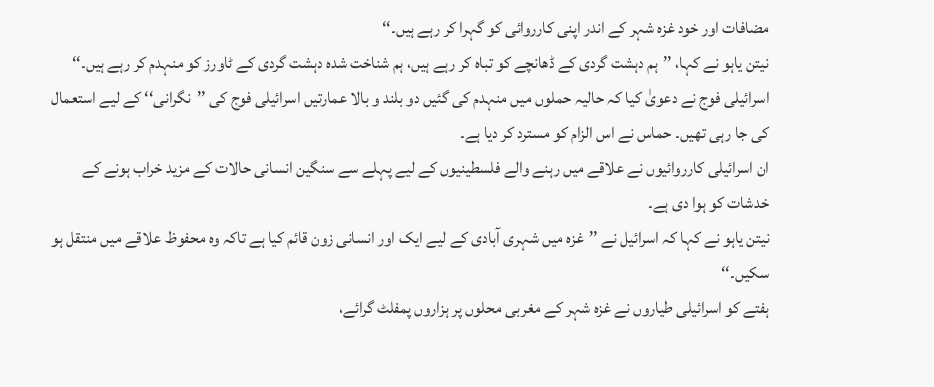مضافات اور خود غزہ شہر کے اندر اپنی کارروائی کو گہرا کر رہے ہیں۔‘‘
نیتن یاہو نے کہا، ’’ہم دہشت گردی کے ڈھانچے کو تباہ کر رہے ہیں، ہم شناخت شدہ دہشت گردی کے ٹاورز کو منہدم کر رہے ہیں۔‘‘ اسرائیلی فوج نے دعویٰ کیا کہ حالیہ حملوں میں منہدم کی گئیں دو بلند و بالا عمارتیں اسرائیلی فوج کی ’’نگرانی‘‘ کے لیے استعمال کی جا رہی تھیں۔ حماس نے اس الزام کو مسترد کر دیا ہے۔
ان اسرائیلی کارروائیوں نے علاقے میں رہنے والے فلسطینیوں کے لیے پہلے سے سنگین انسانی حالات کے مزید خراب ہونے کے خدشات کو ہوا دی ہے۔
نیتن یاہو نے کہا کہ اسرائیل نے ’’غزہ میں شہری آبادی کے لیے ایک اور انسانی زون قائم کیا ہے تاکہ وہ محفوظ علاقے میں منتقل ہو سکیں۔‘‘
ہفتے کو اسرائیلی طیاروں نے غزہ شہر کے مغربی محلوں پر ہزاروں پمفلٹ گرائے،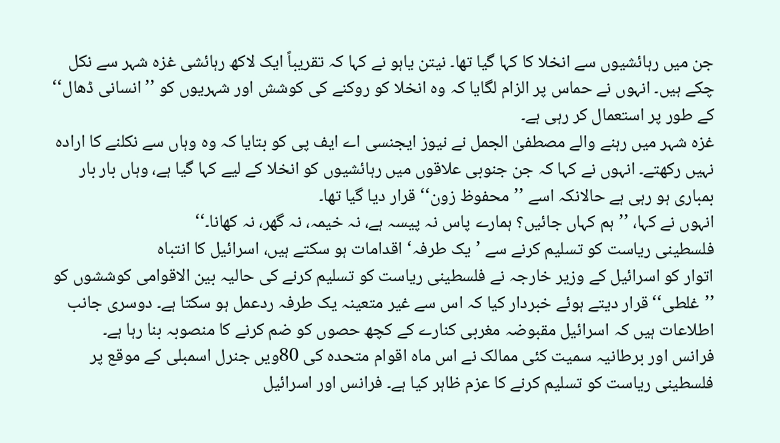جن میں رہائشیوں سے انخلا کا کہا گیا تھا۔ نیتن یاہو نے کہا کہ تقریباً ایک لاکھ رہائشی غزہ شہر سے نکل چکے ہیں۔ انہوں نے حماس پر الزام لگایا کہ وہ انخلا کو روکنے کی کوشش اور شہریوں کو ’’انسانی ڈھال‘‘ کے طور پر استعمال کر رہی ہے۔
غزہ شہر میں رہنے والے مصطفیٰ الجمل نے نیوز ایجنسی اے ایف پی کو بتایا کہ وہ وہاں سے نکلنے کا ارادہ نہیں رکھتے۔ انہوں نے کہا کہ جن جنوبی علاقوں میں رہائشیوں کو انخلا کے لیے کہا گیا ہے، وہاں بار بار بمباری ہو رہی ہے حالانکہ اسے ’’محفوظ زون‘‘ قرار دیا گیا تھا۔
انہوں نے کہا، ’’ہم کہاں جائیں؟ ہمارے پاس نہ پیسہ ہے، نہ خیمہ، نہ گھر، نہ کھانا۔‘‘
فلسطینی ریاست کو تسلیم کرنے سے ’یک طرفہ‘ اقدامات ہو سکتے ہیں، اسرائیل کا انتباہ
اتوار کو اسرائیل کے وزیر خارجہ نے فلسطینی ریاست کو تسلیم کرنے کی حالیہ بین الاقوامی کوششوں کو ’’غلطی‘‘ قرار دیتے ہوئے خبردار کیا کہ اس سے غیر متعینہ یک طرفہ ردعمل ہو سکتا ہے۔ دوسری جانب اطلاعات ہیں کہ اسرائیل مقبوضہ مغربی کنارے کے کچھ حصوں کو ضم کرنے کا منصوبہ بنا رہا ہے۔
فرانس اور برطانیہ سمیت کئی ممالک نے اس ماہ اقوام متحدہ کی 80ویں جنرل اسمبلی کے موقع پر فلسطینی ریاست کو تسلیم کرنے کا عزم ظاہر کیا ہے۔ فرانس اور اسرائیل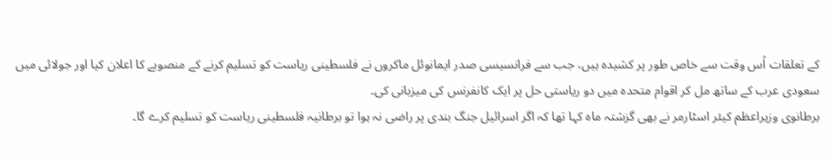کے تعلقات اُس وقت سے خاص طور پر کشیدہ ہیں، جب سے فرانسیسی صدر ایمانوئل ماکروں نے فلسطینی ریاست کو تسلیم کرنے کے منصوبے کا اعلان کیا اور جولائی میں سعودی عرب کے ساتھ مل کر اقوام متحدہ میں دو ریاستی حل پر ایک کانفرنس کی میزبانی کی۔
برطانوی وزیراعظم کیئر اسٹارمر نے بھی گزشتہ ماہ کہا تھا کہ اگر اسرائیل جنگ بندی پر راضی نہ ہوا تو برطانیہ فلسطینی ریاست کو تسلیم کرے گا۔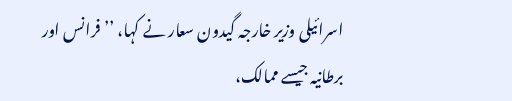اسرائیلی وزیر خارجہ گیدون سعار نے کہا، ’’فرانس اور برطانیہ جیسے ممالک،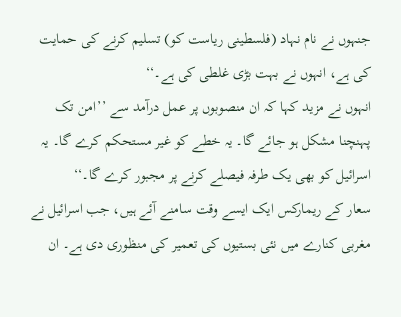جنہوں نے نام نہاد (فلسطینی ریاست کو) تسلیم کرنے کی حمایت کی ہے، انہوں نے بہت بڑی غلطی کی ہے۔‘‘
انہوں نے مزید کہا کہ ان منصوبوں پر عمل درآمد سے ’’امن تک پہنچنا مشکل ہو جائے گا۔ یہ خطے کو غیر مستحکم کرے گا۔ یہ اسرائیل کو بھی یک طرفہ فیصلے کرنے پر مجبور کرے گا۔‘‘
سعار کے ریمارکس ایک ایسے وقت سامنے آئے ہیں، جب اسرائیل نے مغربی کنارے میں نئی بستیوں کی تعمیر کی منظوری دی ہے۔ ان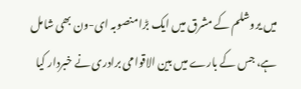میں یروشلم کے مشرق میں ایک بڑا منصوبہ ای-ون بھی شامل ہے، جس کے بارے میں بین الاقوامی برادری نے خبردار کیا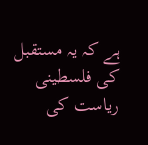ہے کہ یہ مستقبل کی فلسطینی ریاست کی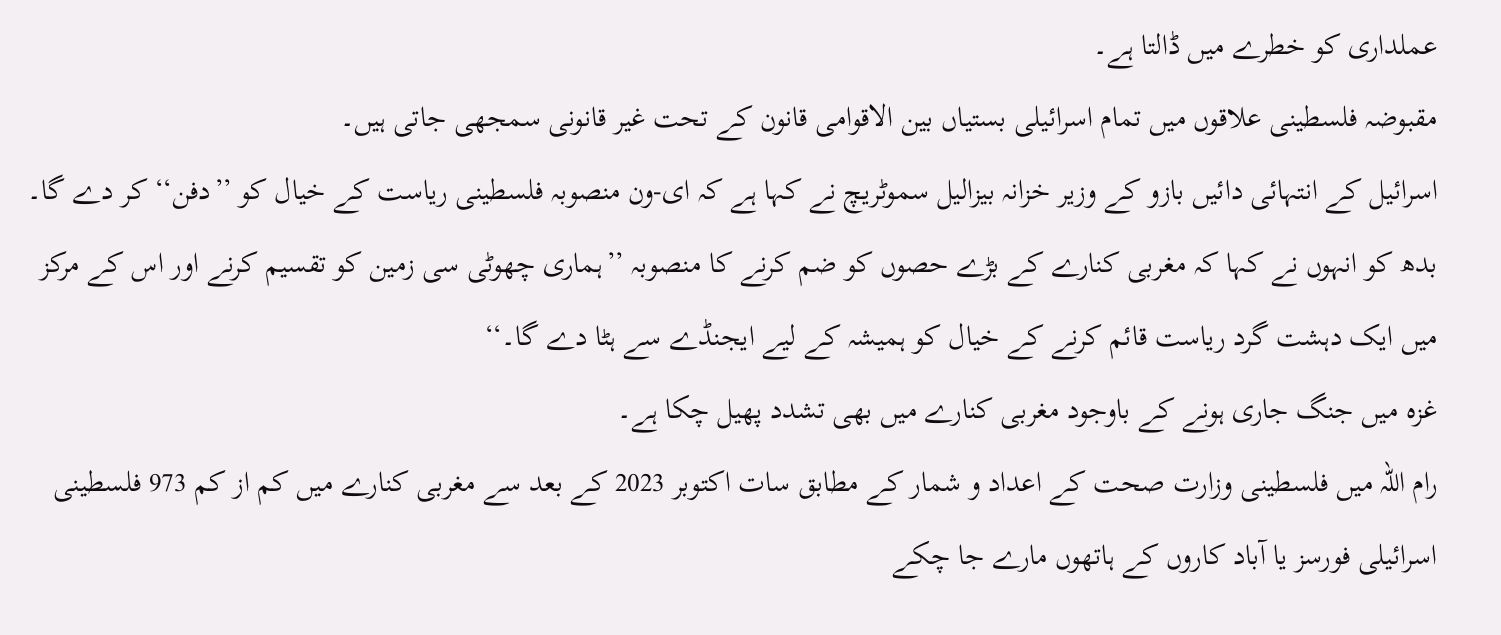عملداری کو خطرے میں ڈالتا ہے۔
مقبوضہ فلسطینی علاقوں میں تمام اسرائیلی بستیاں بین الاقوامی قانون کے تحت غیر قانونی سمجھی جاتی ہیں۔
اسرائیل کے انتہائی دائیں بازو کے وزیر خزانہ بیزالیل سموٹریچ نے کہا ہے کہ ای-ون منصوبہ فلسطینی ریاست کے خیال کو ’’دفن‘‘ کر دے گا۔
بدھ کو انہوں نے کہا کہ مغربی کنارے کے بڑے حصوں کو ضم کرنے کا منصوبہ ’’ہماری چھوٹی سی زمین کو تقسیم کرنے اور اس کے مرکز میں ایک دہشت گرد ریاست قائم کرنے کے خیال کو ہمیشہ کے لیے ایجنڈے سے ہٹا دے گا۔‘‘
غزہ میں جنگ جاری ہونے کے باوجود مغربی کنارے میں بھی تشدد پھیل چکا ہے۔
رام اللہ میں فلسطینی وزارت صحت کے اعداد و شمار کے مطابق سات اکتوبر 2023 کے بعد سے مغربی کنارے میں کم از کم 973 فلسطینی اسرائیلی فورسز یا آباد کاروں کے ہاتھوں مارے جا چکے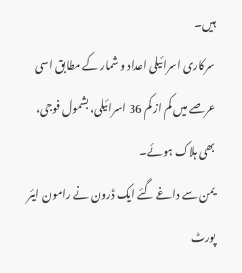ہیں۔
سرکاری اسرائیلی اعداد و شمار کے مطابق اسی عرصے میں کم از کم 36 اسرائیلی، بشمول فوجی، بھی ہلاک ہوئے۔
یمن سے داغے گئے ایک ڈرون نے رامون ایئر پورٹ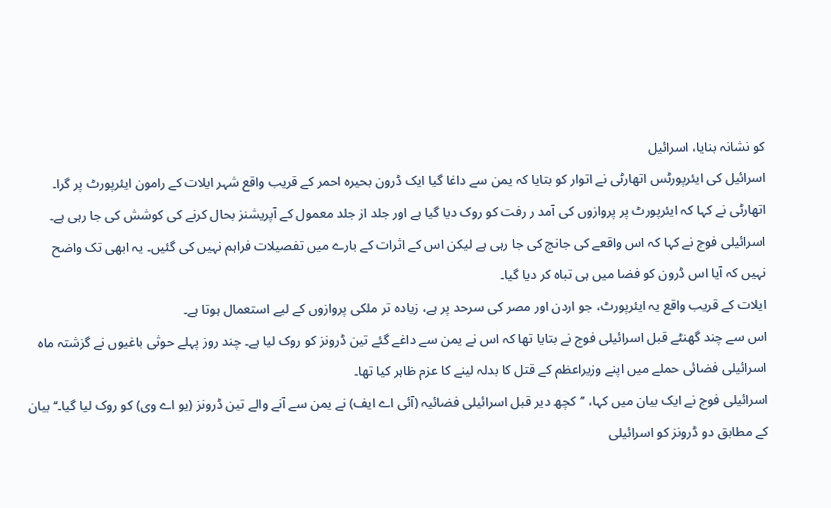کو نشانہ بنایا، اسرائیل
اسرائیل کی ایئرپورٹس اتھارٹی نے اتوار کو بتایا کہ یمن سے داغا گیا ایک ڈرون بحیرہ احمر کے قریب واقع شہر ایلات کے رامون ایئرپورٹ پر گرا۔ اتھارٹی نے کہا کہ ایئرپورٹ پر پروازوں کی آمد ر رفت کو روک دیا گیا ہے اور جلد از جلد معمول کے آپریشنز بحال کرنے کی کوشش کی جا رہی ہے۔
اسرائیلی فوج نے کہا کہ اس واقعے کی جانچ کی جا رہی ہے لیکن اس کے اثرات کے بارے میں تفصیلات فراہم نہیں کی گئیں۔ یہ ابھی تک واضح نہیں کہ آیا اس ڈرون کو فضا میں ہی تباہ کر دیا گیا۔
ایلات کے قریب واقع یہ ایئرپورٹ، جو اردن اور مصر کی سرحد پر ہے، زیادہ تر ملکی پروازوں کے لیے استعمال ہوتا ہے۔
اس سے چند گھنٹے قبل اسرائیلی فوج نے بتایا تھا کہ اس نے یمن سے داغے گئے تین ڈرونز کو روک لیا ہے۔ چند روز پہلے حوثی باغیوں نے گزشتہ ماہ اسرائیلی فضائی حملے میں اپنے وزیراعظم کے قتل کا بدلہ لینے کا عزم ظاہر کیا تھا۔
اسرائیلی فوج نے ایک بیان میں کہا، ’’کچھ دیر قبل اسرائیلی فضائیہ (آئی اے ایف) نے یمن سے آنے والے تین ڈرونز (یو اے وی) کو روک لیا گیا۔‘‘ بیان کے مطابق دو ڈرونز کو اسرائیلی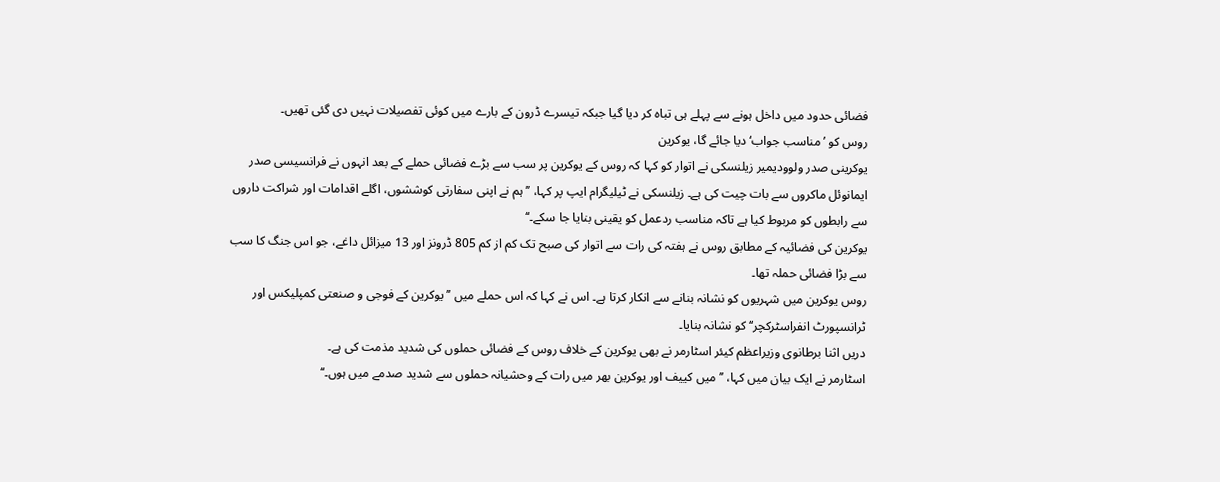فضائی حدود میں داخل ہونے سے پہلے ہی تباہ کر دیا گیا جبکہ تیسرے ڈرون کے بارے میں کوئی تفصیلات نہیں دی گئی تھیں۔
روس کو ’مناسب جواب‘ دیا جائے گا، یوکرین
یوکرینی صدر ولوودیمیر زیلنسکی نے اتوار کو کہا کہ روس کے یوکرین پر سب سے بڑے فضائی حملے کے بعد انہوں نے فرانسیسی صدر ایمانوئل ماکروں سے بات چیت کی ہے۔ زیلنسکی نے ٹیلیگرام ایپ پر کہا، ’’ہم نے اپنی سفارتی کوششوں، اگلے اقدامات اور شراکت داروں سے رابطوں کو مربوط کیا ہے تاکہ مناسب ردعمل کو یقینی بنایا جا سکے۔‘‘
یوکرین کی فضائیہ کے مطابق روس نے ہفتہ کی رات سے اتوار کی صبح تک کم از کم 805 ڈرونز اور 13 میزائل داغے، جو اس جنگ کا سب سے بڑا فضائی حملہ تھا۔
روس یوکرین میں شہریوں کو نشانہ بنانے سے انکار کرتا ہے۔ اس نے کہا کہ اس حملے میں ’’یوکرین کے فوجی و صنعتی کمپلیکس اور ٹرانسپورٹ انفراسٹرکچر‘‘ کو نشانہ بنایا۔
دریں اثنا برطانوی وزیراعظم کیئر اسٹارمر نے بھی یوکرین کے خلاف روس کے فضائی حملوں کی شدید مذمت کی ہے۔
اسٹارمر نے ایک بیان میں کہا، ’’میں کییف اور یوکرین بھر میں رات کے وحشیانہ حملوں سے شدید صدمے میں ہوں۔‘‘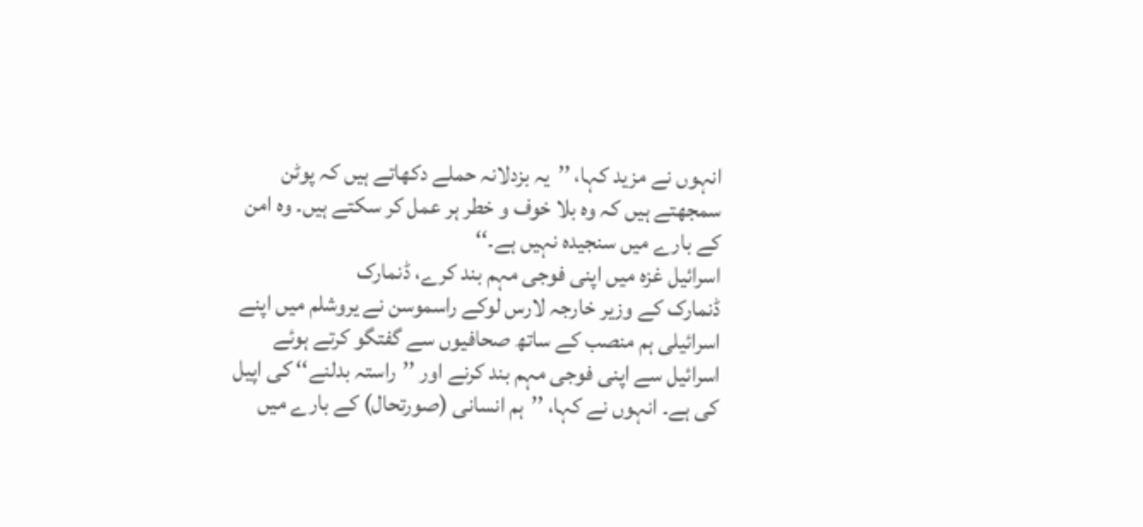انہوں نے مزید کہا، ’’یہ بزدلانہ حملے دکھاتے ہیں کہ پوٹن سمجھتے ہیں کہ وہ بلا خوف و خطر ہر عمل کر سکتے ہیں۔ وہ امن کے بارے میں سنجیدہ نہیں ہے۔‘‘
اسرائیل غزہ میں اپنی فوجی مہم بند کرے، ڈنمارک
ڈنمارک کے وزیر خارجہ لارس لوکے راسموسن نے یروشلم میں اپنے اسرائیلی ہم منصب کے ساتھ صحافیوں سے گفتگو کرتے ہوئے اسرائیل سے اپنی فوجی مہم بند کرنے اور ’’راستہ بدلنے‘‘ کی اپیل کی ہے۔ انہوں نے کہا، ’’ہم انسانی (صورتحال) کے بارے میں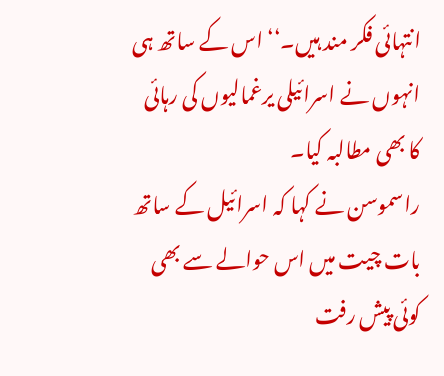انتہائی فکر مند ہیں۔‘‘ اس کے ساتھ ہی انہوں نے اسرائیلی یرغمالیوں کی رہائی کا بھی مطالبہ کیا۔
راسموسن نے کہا کہ اسرائیل کے ساتھ بات چیت میں اس حوالے سے بھی کوئی پیش رفت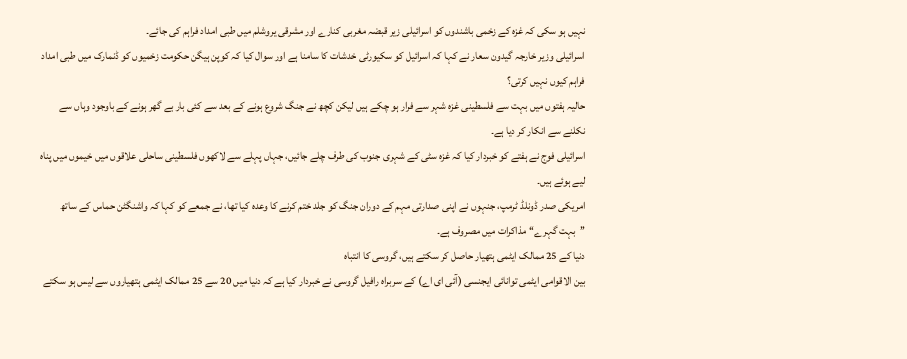نہیں ہو سکی کہ غزہ کے زخمی باشندوں کو اسرائیلی زیر قبضہ مغربی کنارے اور مشرقی یروشلم میں طبی امداد فراہم کی جائے۔
اسرائیلی وزیر خارجہ گیدون سعار نے کہا کہ اسرائیل کو سکیورٹی خدشات کا سامنا ہے اور سوال کیا کہ کوپن ہیگن حکومت زخمیوں کو ڈنمارک میں طبی امداد فراہم کیوں نہیں کرتی؟
حالیہ ہفتوں میں بہت سے فلسطینی غزہ شہر سے فرار ہو چکے ہیں لیکن کچھ نے جنگ شروع ہونے کے بعد سے کئی بار بے گھر ہونے کے باوجود وہاں سے نکلنے سے انکار کر دیا ہے۔
اسرائیلی فوج نے ہفتے کو خبردار کیا کہ غزہ سٹی کے شہری جنوب کی طرف چلے جائیں، جہاں پہلے سے لاکھوں فلسطینی ساحلی علاقوں میں خیموں میں پناہ لیے ہوئے ہیں۔
امریکی صدر ڈونلڈ ٹرمپ، جنہوں نے اپنی صدارتی مہم کے دوران جنگ کو جلد ختم کرنے کا وعدہ کیا تھا، نے جمعے کو کہا کہ واشنگٹن حماس کے ساتھ ’’بہت گہرے‘‘ مذاکرات میں مصروف ہے۔
دنیا کے 25 ممالک ایٹمی ہتھیار حاصل کر سکتے ہیں، گروسی کا انتباہ
بین الاقوامی ایٹمی توانائی ایجنسی (آئی ای اے) کے سربراہ رافیل گروسی نے خبردار کیا ہے کہ دنیا میں 20 سے 25 ممالک ایٹمی ہتھیاروں سے لیس ہو سکتے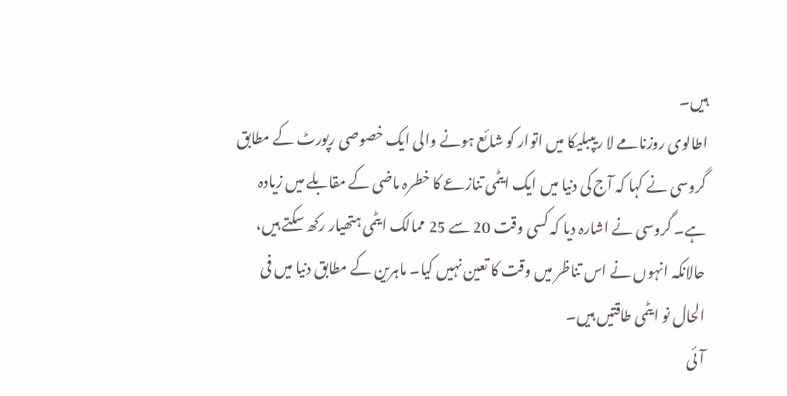ہیں۔
اطالوی روزنامے لا ریپبلیکا میں اتوار کو شائع ہونے والی ایک خصوصی رپورٹ کے مطابق گروسی نے کہا کہ آج کی دنیا میں ایک ایٹمی تنازعے کا خطرہ ماضی کے مقابلے میں زیادہ ہے۔ گروسی نے اشارہ دیا کہ کسی وقت 20 سے 25 ممالک ایٹمی ہتھیار رکھ سکتے ہیں، حالانکہ انہوں نے اس تناظر میں وقت کا تعین نہیں کیا۔ ماہرین کے مطابق دنیا میں فی الحال نو ایٹمی طاقتیں ہیں۔
آئی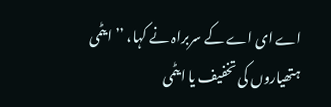اے ای اے کے سربراہ نے کہا، ’’ایٹمی ہتھیاروں کی تخفیف یا ایٹمی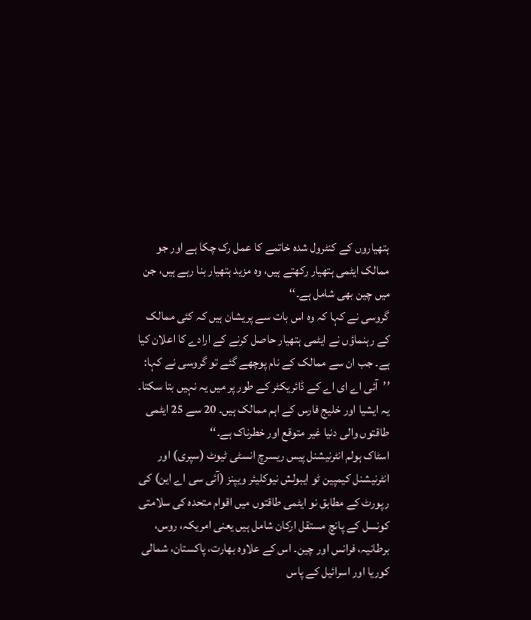ہتھیاروں کے کنٹرول شدہ خاتمے کا عمل رک چکا ہے اور جو ممالک ایٹمی ہتھیار رکھتے ہیں، وہ مزید ہتھیار بنا رہے ہیں، جن میں چین بھی شامل ہے۔‘‘
گروسی نے کہا کہ وہ اس بات سے پریشان ہیں کہ کئی ممالک کے رہنماؤں نے ایٹمی ہتھیار حاصل کرنے کے ارادے کا اعلان کیا ہے۔ جب ان سے ممالک کے نام پوچھے گئے تو گروسی نے کہا: ’’آئی اے ای اے کے ڈائریکٹر کے طور پر میں یہ نہیں بتا سکتا۔ یہ ایشیا اور خلیج فارس کے اہم ممالک ہیں۔ 20 سے 25 ایٹمی طاقتوں والی دنیا غیر متوقع اور خطرناک ہے۔‘‘
اسٹاک ہولم انٹرنیشنل پیس ریسرچ انسٹی ٹیوٹ (سپری) اور انٹرنیشنل کیمپین ٹو ایبولش نیوکلیئر ویپنز (آئی سی اے این) کی رپورٹ کے مطابق نو ایٹمی طاقتوں میں اقوام متحدہ کی سلامتی کونسل کے پانچ مستقل ارکان شامل ہیں یعنی امریکہ، روس، برطانیہ، فرانس اور چین۔ اس کے علاوہ بھارت، پاکستان، شمالی کوریا اور اسرائیل کے پاس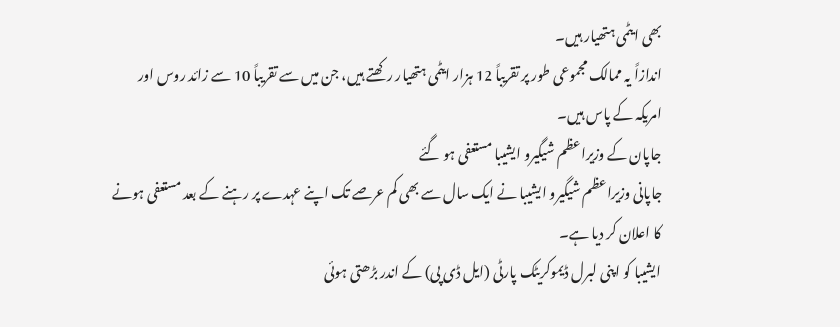بھی ایٹمی ہتھیار ہیں۔
اندازاً یہ ممالک مجموعی طور پر تقریباً 12 ہزار ایٹمی ہتھیار رکھتے ہیں، جن میں سے تقریباً 10 سے زائد روس اور امریکہ کے پاس ہیں۔
جاپان کے وزیراعظم شیگیرو ایشیبا مستعفی ہو گئے
جاپانی وزیراعظم شیگیرو ایشیبا نے ایک سال سے بھی کم عرصے تک اپنے عہدے پر رہنے کے بعد مستعفی ہونے کا اعلان کر دیا ہے۔
ایشیبا کو اپنی لبرل ڈیموکریٹک پارٹی (ایل ڈی پی) کے اندر بڑھتی ہوئی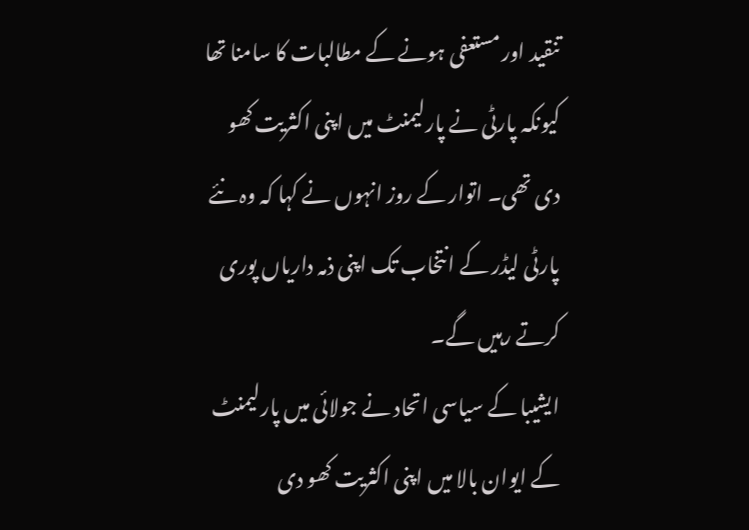تنقید اور مستعفی ہونے کے مطالبات کا سامنا تھا کیونکہ پارٹی نے پارلیمنٹ میں اپنی اکثریت کھو دی تھی۔ اتوار کے روز انہوں نے کہا کہ وہ نئے پارٹی لیڈر کے انتخاب تک اپنی ذمہ داریاں پوری کرتے رہیں گے۔
ایشیبا کے سیاسی اتحاد نے جولائی میں پارلیمنٹ کے ایوان بالا میں اپنی اکثریت کھو دی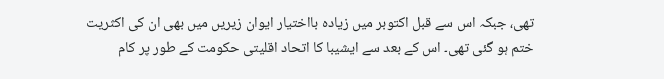تھی، جبکہ اس سے قبل اکتوبر میں زیادہ بااختیار ایوان زیریں میں بھی ان کی اکثریت ختم ہو گئی تھی۔ اس کے بعد سے ایشیبا کا اتحاد اقلیتی حکومت کے طور پر کام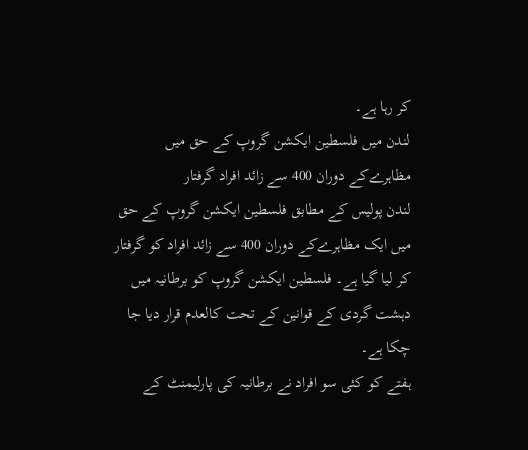کر رہا ہے۔
لندن میں فلسطین ایکشن گروپ کے حق میں مظاہرےکے دوران 400 سے زائد افراد گرفتار
لندن پولیس کے مطابق فلسطین ایکشن گروپ کے حق میں ایک مظاہرےکے دوران 400 سے زائد افراد کو گرفتار کر لیا گیا ہے۔ فلسطین ایکشن گروپ کو برطانیہ میں دہشت گردی کے قوانین کے تحت کالعدم قرار دیا جا چکا ہے۔
ہفتے کو کئی سو افراد نے برطانیہ کی پارلیمنٹ کے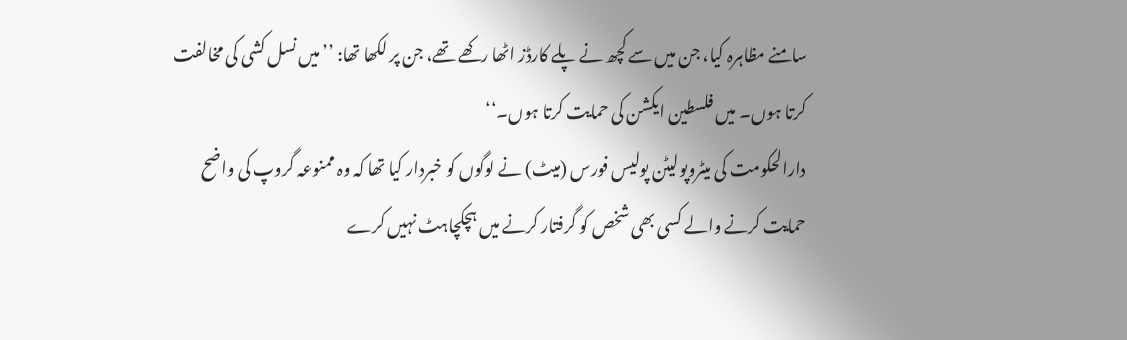سامنے مظاہرہ کیا، جن میں سے کچھ نے پلے کارڈز اٹھا رکھے تھے، جن پر لکھا تھا: ’’میں نسل کشی کی مخالفت کرتا ہوں۔ میں فلسطین ایکشن کی حمایت کرتا ہوں۔‘‘
دارالحکومت کی میٹروپولیٹن پولیس فورس (میٹ) نے لوگوں کو خبردار کیا تھا کہ وہ ممنوعہ گروپ کی واضح حمایت کرنے والے کسی بھی شخص کو گرفتار کرنے میں ہچکچاہٹ نہیں کرے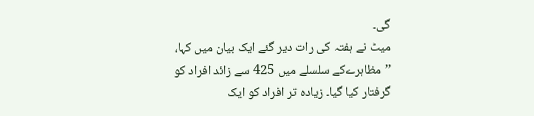گی۔
میٹ نے ہفتہ کی رات دیر گئے ایک بیان میں کہا، ’’مظاہرےکے سلسلے میں 425 سے زائد افراد کو گرفتار کیا گیا۔ زیادہ تر افراد کو ایک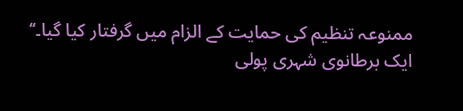ممنوعہ تنظیم کی حمایت کے الزام میں گرفتار کیا گیا۔‘‘
ایک برطانوی شہری پولی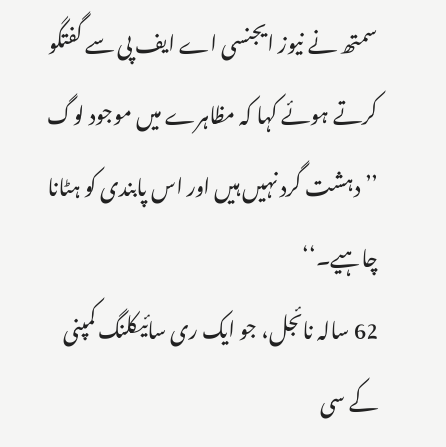سمتھ نے نیوز ایجنسی اے ایف پی سے گفتگو کرتے ہوئے کہا کہ مظاہرے میں موجود لوگ ’’دہشت گرد نہیں ہیں اور اس پابندی کو ہٹانا چاہیے۔‘‘
62 سالہ نائجل، جو ایک ری سائیکلنگ کمپنی کے سی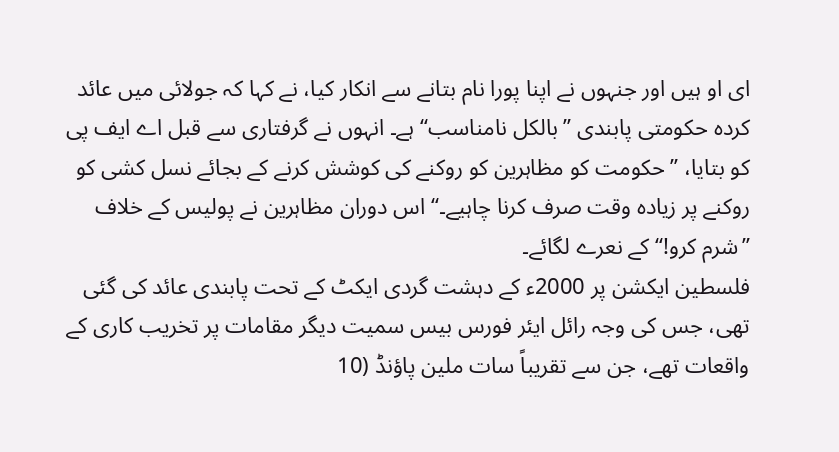ای او ہیں اور جنہوں نے اپنا پورا نام بتانے سے انکار کیا، نے کہا کہ جولائی میں عائد کردہ حکومتی پابندی ’’بالکل نامناسب‘‘ ہے۔ انہوں نے گرفتاری سے قبل اے ایف پی کو بتایا، ’’حکومت کو مظاہرین کو روکنے کی کوشش کرنے کے بجائے نسل کشی کو روکنے پر زیادہ وقت صرف کرنا چاہیے۔‘‘ اس دوران مظاہرین نے پولیس کے خلاف ’’شرم کرو!‘‘ کے نعرے لگائے۔
فلسطین ایکشن پر 2000ء کے دہشت گردی ایکٹ کے تحت پابندی عائد کی گئی تھی، جس کی وجہ رائل ایئر فورس بیس سمیت دیگر مقامات پر تخریب کاری کے واقعات تھے، جن سے تقریباً سات ملین پاؤنڈ (10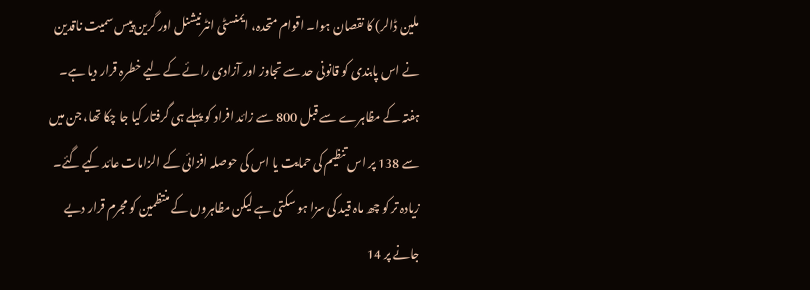ملین ڈالر) کا نقصان ہوا۔ اقوام متحدہ، ایمنسٹی انٹرنیشنل اور گرین پیس سمیت ناقدین نے اس پابندی کو قانونی حد سے تجاوز اور آزادی رائے کے لیے خطرہ قرار دیا ہے۔
ہفتہ کے مظاہرے سے قبل 800 سے زائد افراد کو پہلے ہی گرفتار کیا جا چکا تھا، جن میں سے 138 پر اس تنظیم کی حمایت یا اس کی حوصلہ افزائی کے الزامات عائد کیے گئے۔ زیادہ تر کو چھ ماہ قید کی سزا ہو سکتی ہے لیکن مظاہروں کے منتظمین کو مجرم قرار دیے جانے پر 14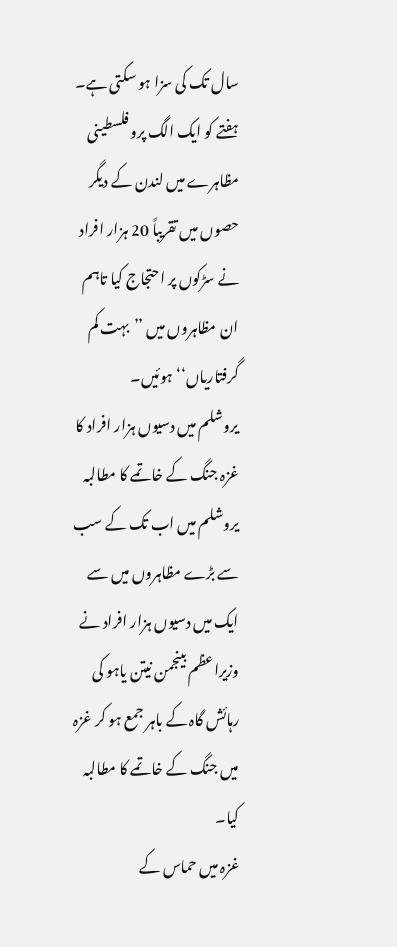سال تک کی سزا ہو سکتی ہے۔
ہفتے کو ایک الگ پرو فلسطینی مظاہرے میں لندن کے دیگر حصوں میں تقریباً 20 ہزار افراد نے سڑکوں پر احتجاج کیا تاہم ان مظاہروں میں ’’بہت کم گرفتاریاں‘‘ ہوئیں۔
یروشلم میں دسیوں ہزار افراد کا غزہ جنگ کے خاتمے کا مطالبہ
یروشلم میں اب تک کے سب سے بڑے مظاہروں میں سے ایک میں دسیوں ہزار افراد نے وزیراعظم بینجمن نیتن یاہو کی رہائش گاہ کے باہر جمع ہو کر غزہ میں جنگ کے خاتمے کا مطالبہ کیا۔
غزہ میں حماس کے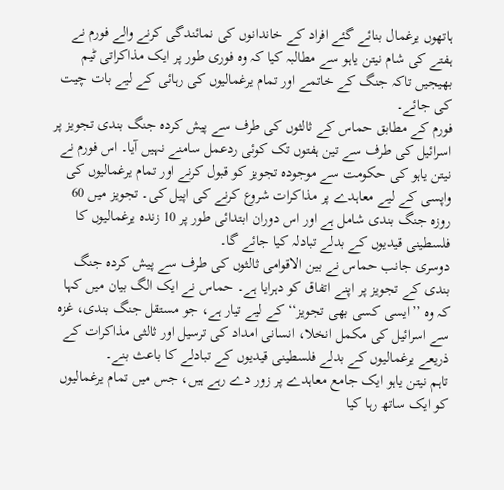ہاتھوں یرغمال بنائے گئے افراد کے خاندانوں کی نمائندگی کرنے والے فورم نے ہفتے کی شام نیتن یاہو سے مطالبہ کیا کہ وہ فوری طور پر ایک مذاکراتی ٹیم بھیجیں تاکہ جنگ کے خاتمے اور تمام یرغمالیوں کی رہائی کے لیے بات چیت کی جائے۔
فورم کے مطابق حماس کے ثالثوں کی طرف سے پیش کردہ جنگ بندی تجویز پر اسرائیل کی طرف سے تین ہفتوں تک کوئی ردعمل سامنے نہیں آیا۔ اس فورم نے نیتن یاہو کی حکومت سے موجودہ تجویز کو قبول کرنے اور تمام یرغمالیوں کی واپسی کے لیے معاہدے پر مذاکرات شروع کرنے کی اپیل کی۔ تجویز میں 60 روزہ جنگ بندی شامل ہے اور اس دوران ابتدائی طور پر 10 زندہ یرغمالیوں کا فلسطینی قیدیوں کے بدلے تبادلہ کیا جائے گا۔
دوسری جانب حماس نے بین الاقوامی ثالثوں کی طرف سے پیش کردہ جنگ بندی کے تجویز پر اپنے اتفاق کو دہرایا ہے۔ حماس نے ایک الگ بیان میں کہا کہ وہ ’’ایسی کسی بھی تجویز‘‘ کے لیے تیار ہے، جو مستقل جنگ بندی، غزہ سے اسرائیل کی مکمل انخلا، انسانی امداد کی ترسیل اور ثالثی مذاکرات کے ذریعے یرغمالیوں کے بدلے فلسطینی قیدیوں کے تبادلے کا باعث بنے۔
تاہم نیتن یاہو ایک جامع معاہدے پر زور دے رہے ہیں، جس میں تمام یرغمالیوں کو ایک ساتھ رہا کیا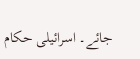جائے۔ اسرائیلی حکام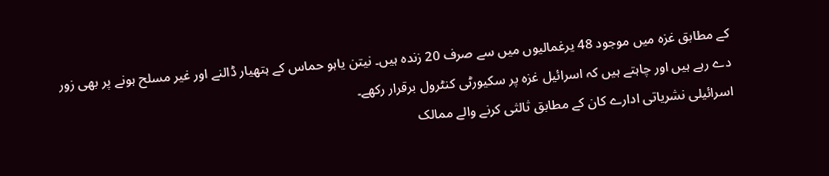کے مطابق غزہ میں موجود 48 یرغمالیوں میں سے صرف 20 زندہ ہیں۔ نیتن یاہو حماس کے ہتھیار ڈالنے اور غیر مسلح ہونے پر بھی زور دے رہے ہیں اور چاہتے ہیں کہ اسرائیل غزہ پر سکیورٹی کنٹرول برقرار رکھے۔
اسرائیلی نشریاتی ادارے کان کے مطابق ثالثی کرنے والے ممالک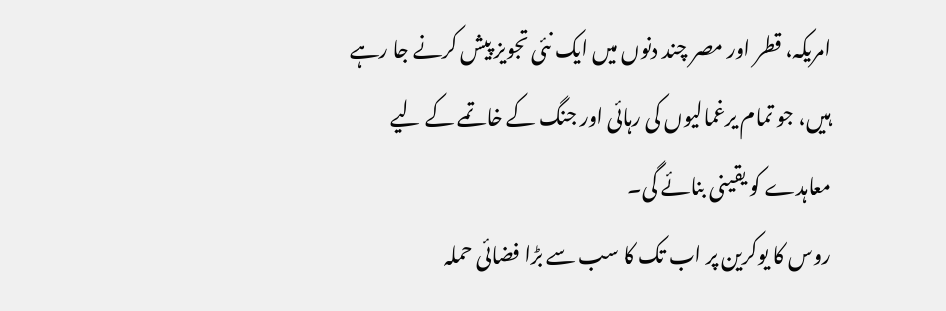امریکہ، قطر اور مصر چند دنوں میں ایک نئی تجویز پیش کرنے جا رہے ہیں، جو تمام یرغمالیوں کی رہائی اور جنگ کے خاتمے کے لیے معاہدے کو یقینی بنائے گی۔
روس کا یوکرین پر اب تک کا سب سے بڑا فضائی حملہ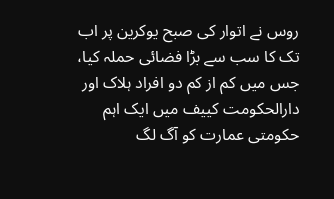روس نے اتوار کی صبح یوکرین پر اب تک کا سب سے بڑا فضائی حملہ کیا، جس میں کم از کم دو افراد ہلاک اور دارالحکومت کییف میں ایک اہم حکومتی عمارت کو آگ لگ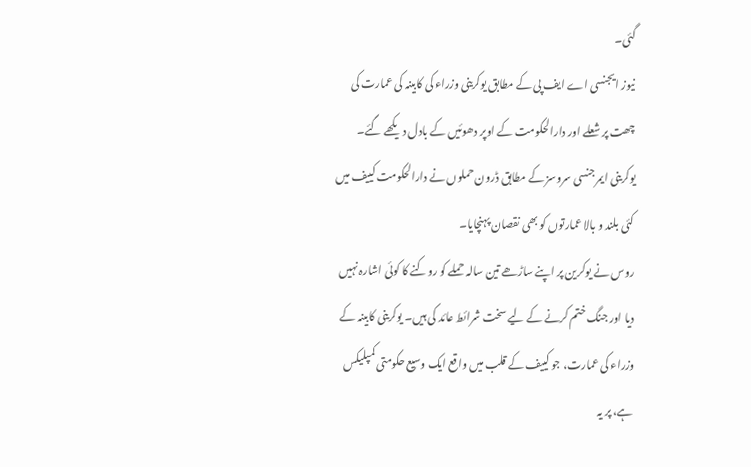گئی۔
نیوز ایجنسی اے ایف پی کے مطابق یوکرینی وزراء کی کابینہ کی عمارت کی چھت پر شعلے اور دارالحکومت کے اوپر دھوئیں کے بادل دیکھے گئے۔ یوکرینی ایمرجنسی سروسز کے مطابق ڈرون حملوں نے دارالحکومت کییف میں کئی بلند و بالا عمارتوں کو بھی نقصان پہنچایا۔
روس نے یوکرین پر اپنے ساڑھے تین سالہ حملے کو روکنے کا کوئی اشارہ نہیں دیا اور جنگ ختم کرنے کے لیے سخت شرائط عائد کی ہیں۔ یوکرینی کابینہ کے وزراء کی عمارت، جو کییف کے قلب میں واقع ایک وسیع حکومتی کمپلیکس ہے، پر یہ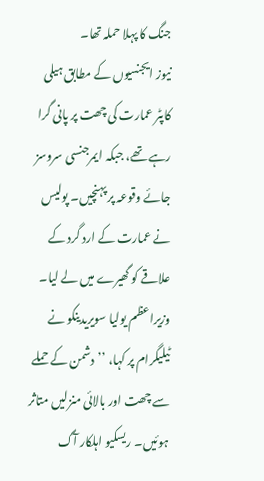جنگ کا پہلا حملہ تھا۔
نیوز ایجنسیوں کے مطابق ہیلی کاپٹر عمارت کی چھت پر پانی گرا رہے تھے، جبکہ ایمرجنسی سروسز جائے وقوعہ پر پہنچیں۔ پولیس نے عمارت کے ارد گرد کے علاقے کو گھیرے میں لے لیا۔ وزیراعظم یولیا سویریدینکو نے ٹیلیگرام پر کہا، ’’دشمن کے حملے سے چھت اور بالائی منزلیں متاثر ہوئیں۔ ریسکیو اہلکار آگ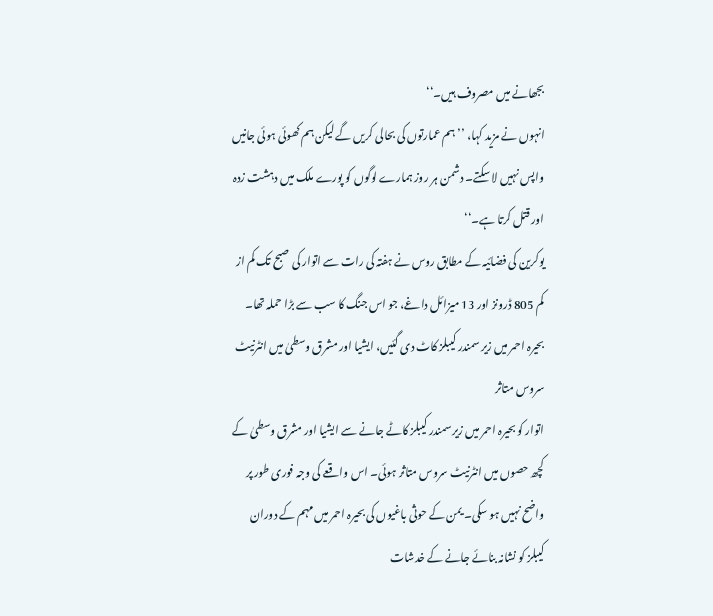بجھانے میں مصروف ہیں۔‘‘
انہوں نے مزید کہا، ’’ہم عمارتوں کی بحالی کریں گے لیکن ہم کھوئی ہوئی جانیں واپس نہیں لا سکتے۔ دشمن ہر روز ہمارے لوگوں کو پورے ملک میں دہشت زدہ اور قتل کرتا ہے۔‘‘
یوکرین کی فضائیہ کے مطابق روس نے ہفتہ کی رات سے اتوار کی صبح تک کم از کم 805 ڈرونز اور 13 میزائل داغے، جو اس جنگ کا سب سے بڑا حملہ تھا۔
بحیرہ احمر میں زیر سمندر کیبلز کاٹ دی گئیں، ایشیا اور مشرق وسطیٰ میں انٹرنیٹ سروس متاثر
اتوار کو بحیرہ احمر میں زیر سمندر کیبلز کاٹے جانے سے ایشیا اور مشرق وسطیٰ کے کچھ حصوں میں انٹرنیٹ سروس متاثر ہوئی۔ اس واقعے کی وجہ فوری طور پر واضح نہیں ہو سکی۔ یمن کے حوثی باغیوں کی بحیرہ احمر میں مہم کے دوران کیبلز کو نشانہ بنائے جانے کے خدشات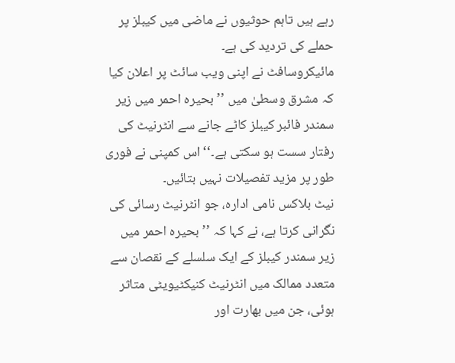رہے ہیں تاہم حوثیوں نے ماضی میں کیبلز پر حملے کی تردید کی ہے۔
مائیکروسافٹ نے اپنی ویب سائٹ پر اعلان کیا کہ مشرق وسطیٰ میں ’’بحیرہ احمر میں زیر سمندر فائبر کیبلز کاٹے جانے سے انٹرنیٹ کی رفتار سست ہو سکتی ہے۔‘‘ اس کمپنی نے فوری طور پر مزید تفصیلات نہیں بتائیں۔
نیٹ بلاکس نامی ادارہ، جو انٹرنیٹ رسائی کی نگرانی کرتا ہے، نے کہا کہ ’’بحیرہ احمر میں زیر سمندر کیبلز کے ایک سلسلے کے نقصان سے متعدد ممالک میں انٹرنیٹ کنیکٹیویٹی متاثر ہوئی، جن میں بھارت اور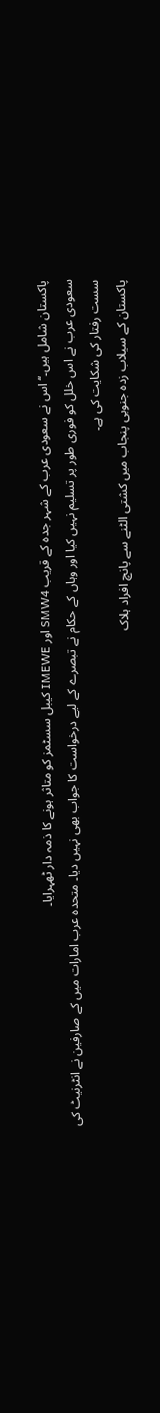پاکستان شامل ہیں۔‘‘ اس نے سعودی عرب کے شہر جدہ کے قریب SMW4 اور IMEWE کیبل سسٹمز کو متاثر ہونے کا ذمہ دار ٹھہرایا۔
سعودی عرب نے اس خلل کو فوری طور پر تسلیم نہیں کیا اور وہاں کے حکام نے تبصرے کے لیے درخواست کا جواب بھی نہیں دیا۔ متحدہ عرب امارات میں کے صارفین نے انٹرنیٹ کی سست رفتار کی شکایت کی ہے۔
پاکستان کے سیلاب زدہ جنوبی پنجاب میں کشتی الٹنے سے پانچ افراد ہلاک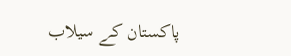پاکستان کے سیلاب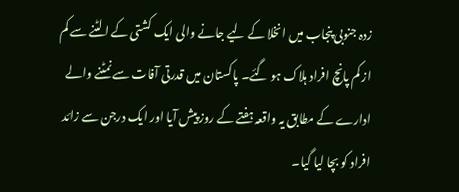زدہ جنوبی پنجاب میں انخلا کے لیے جانے والی ایک کشتی کے الٹنے سے کم از کم پانچ افراد ہلاک ہو گئے۔ پاکستان میں قدرتی آفات سے نمٹنے والے ادارے کے مطابق یہ واقعہ ہفتے کے روز پیش آیا اور ایک درجن سے زائد افراد کو بچا لیا گیا۔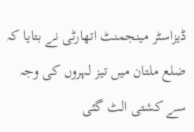ڈیزاسٹر مینجمنٹ اتھارٹی نے بتایا کہ ضلع ملتان میں تیز لہروں کی وجہ سے کشتی الٹ گئی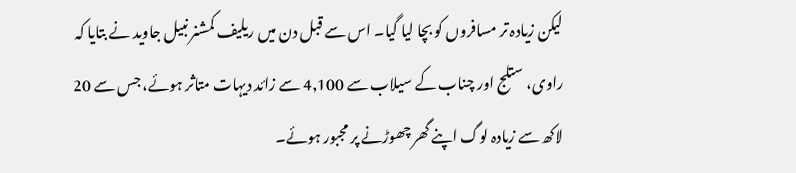لیکن زیادہ تر مسافروں کو بچا لیا گیا۔ اس سے قبل دن میں ریلیف کمشنر نبیل جاوید نے بتایا کہ راوی، ستلج اور چناب کے سیلاب سے 4,100 سے زائد دیہات متاثر ہوئے، جس سے 20 لاکھ سے زیادہ لوگ اپنے گھر چھوڑنے پر مجبور ہوئے۔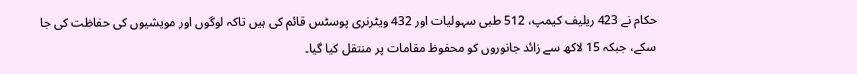حکام نے 423 ریلیف کیمپ، 512 طبی سہولیات اور 432 ویٹرنری پوسٹس قائم کی ہیں تاکہ لوگوں اور مویشیوں کی حفاظت کی جا سکے، جبکہ 15 لاکھ سے زائد جانوروں کو محفوظ مقامات پر منتقل کیا گیا۔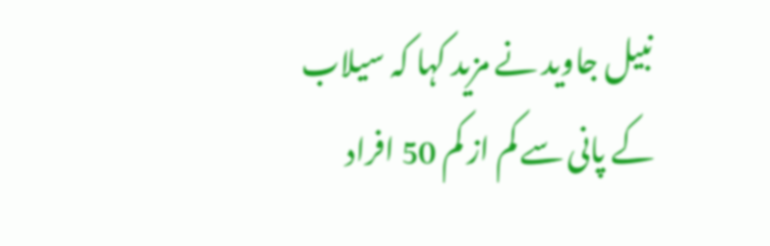نبیل جاوید نے مزید کہا کہ سیلاب کے پانی سے کم از کم 50 افراد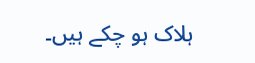ہلاک ہو چکے ہیں۔